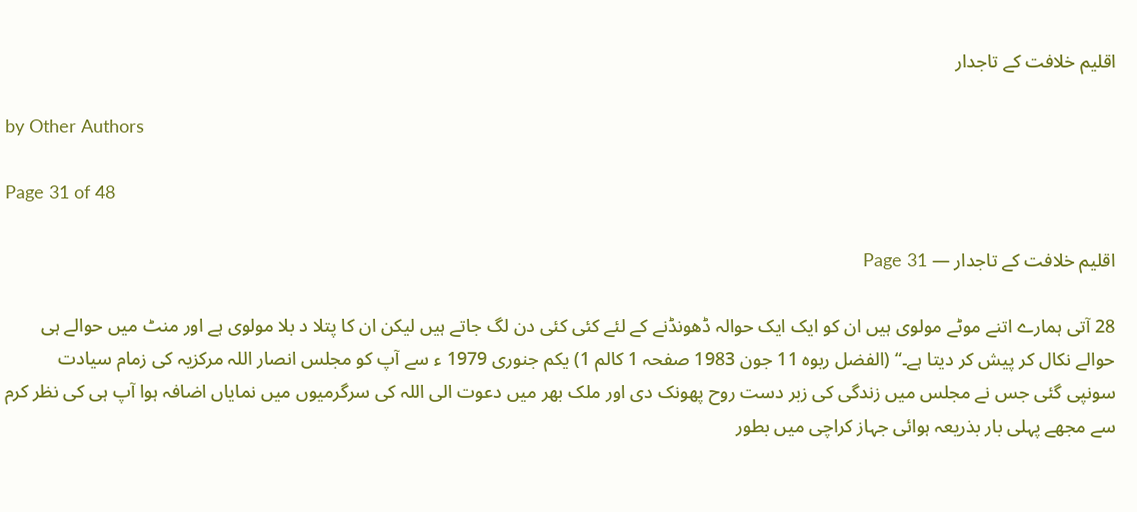اقلیم خلافت کے تاجدار

by Other Authors

Page 31 of 48

اقلیم خلافت کے تاجدار — Page 31

28 آتی ہمارے اتنے موٹے مولوی ہیں ان کو ایک ایک حوالہ ڈھونڈنے کے لئے کئی کئی دن لگ جاتے ہیں لیکن ان کا پتلا د بلا مولوی ہے اور منٹ میں حوالے ہی حوالے نکال کر پیش کر دیتا ہے۔“ (الفضل ربوہ 11 جون 1983 صفحہ 1 کالم 1) یکم جنوری 1979 ء سے آپ کو مجلس انصار اللہ مرکزیہ کی زمام سیادت سونپی گئی جس نے مجلس میں زندگی کی زبر دست روح پھونک دی اور ملک بھر میں دعوت الی اللہ کی سرگرمیوں میں نمایاں اضافہ ہوا آپ ہی کی نظر کرم سے مجھے پہلی بار بذریعہ ہوائی جہاز کراچی میں بطور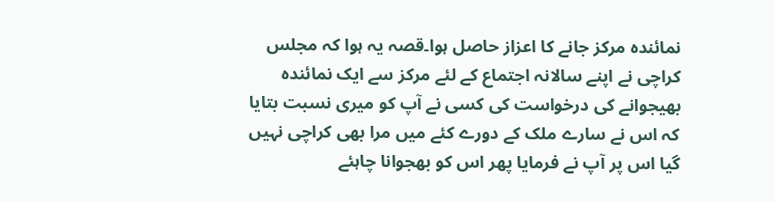نمائندہ مرکز جانے کا اعزاز حاصل ہوا۔قصہ یہ ہوا کہ مجلس کراچی نے اپنے سالانہ اجتماع کے لئے مرکز سے ایک نمائندہ بھیجوانے کی درخواست کی کسی نے آپ کو میری نسبت بتایا کہ اس نے سارے ملک کے دورے کئے میں مرا بھی کراچی نہیں گیا اس پر آپ نے فرمایا پھر اس کو بھجوانا چاہئے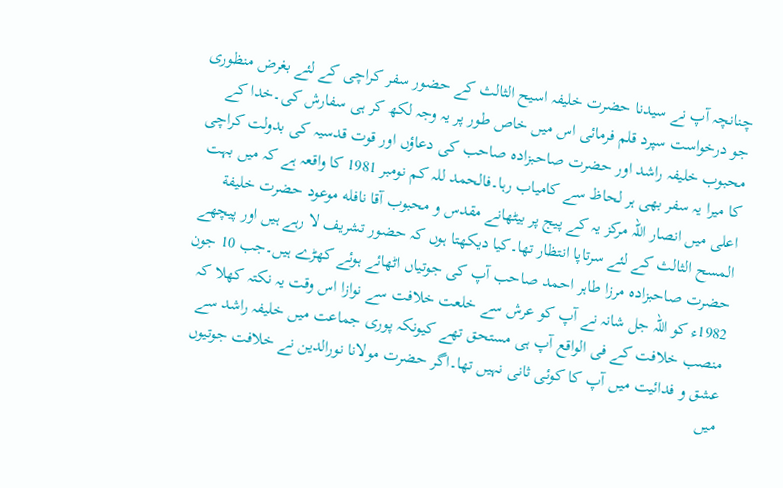چنانچہ آپ نے سیدنا حضرت خلیفہ اسیح الثالث کے حضور سفر کراچی کے لئے بغرض منظوری جو درخواست سپرد قلم فرمائی اس میں خاص طور پر یہ وجہ لکھ کر ہی سفارش کی۔خدا کے محبوب خلیفہ راشد اور حضرت صاحبزادہ صاحب کی دعاؤں اور قوت قدسیہ کی بدولت کراچی کا میرا یہ سفر بھی ہر لحاظ سے کامیاب رہا۔فالحمد للہ کم نومبر 1981 کا واقعہ ہے کہ میں بہت اعلی میں انصار اللہ مرکز یہ کے پیج پر بیٹھانے مقدس و محبوب آقا نافله موعود حضرت خلیفة المسح الثالث کے لئے سرتاپا انتظار تھا۔کیا دیکھتا ہوں کہ حضور تشریف لا رہے ہیں اور پیچھے حضرت صاحبزادہ مرزا طاہر احمد صاحب آپ کی جوتیاں اٹھائے ہوئے کھڑے ہیں۔جب 10 جون 1982ء کو اللہ جل شانہ نے آپ کو عرش سے خلعت خلافت سے نوازا اس وقت یہ نکتہ کھلا کہ منصب خلافت کے فی الواقع آپ ہی مستحق تھے کیونکہ پوری جماعت میں خلیفہ راشد سے عشق و فدائیت میں آپ کا کوئی ثانی نہیں تھا۔اگر حضرت مولانا نورالدین نے خلافت جوتیوں میں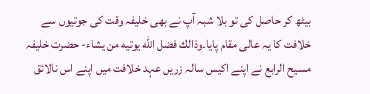بیٹھ کر حاصل کی تو بلا شبہ آپ نے بھی خلیفہ وقت کی جوتیوں سے خلافت کا یہ عالی مقام پایا۔وذالك فضل الله يوتيه من يشاء- حضرت خلیفہ مسیح الرابع نے اپنے اکیس سالہ زریں عہد خلافت میں اپنے اس نالائق